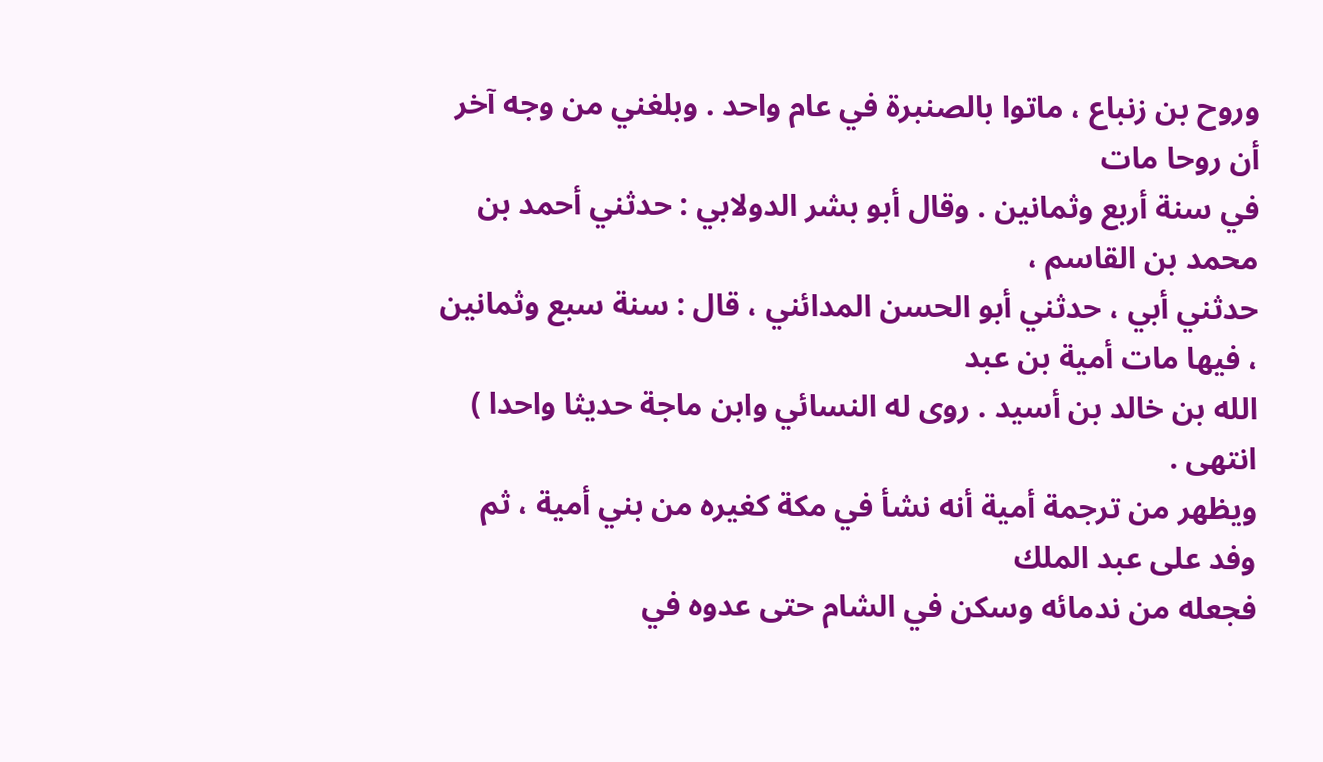وروح بن زنباع ، ماتوا بالصنبرة في عام واحد . وبلغني من وجه آخر أن روحا مات
في سنة أربع وثمانين . وقال أبو بشر الدولابي : حدثني أحمد بن محمد بن القاسم ،
حدثني أبي ، حدثني أبو الحسن المدائني ، قال : سنة سبع وثمانين ، فيها مات أمية بن عبد
الله بن خالد بن أسيد . روى له النسائي وابن ماجة حديثا واحدا ) انتهى .
ويظهر من ترجمة أمية أنه نشأ في مكة كغيره من بني أمية ، ثم وفد على عبد الملك
فجعله من ندمائه وسكن في الشام حتى عدوه في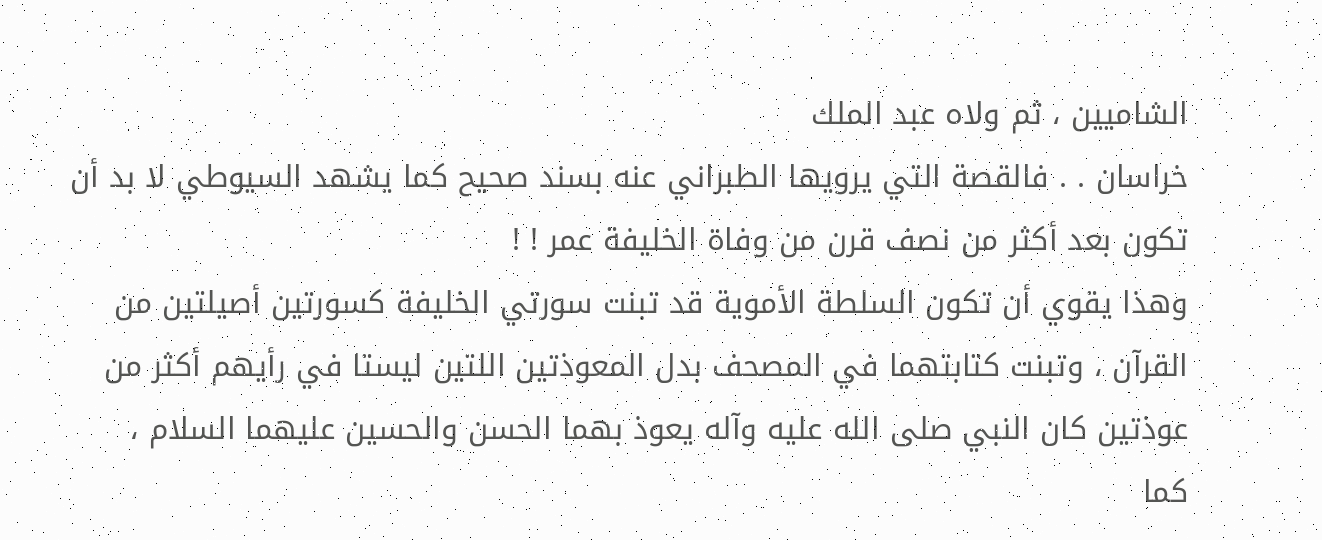الشاميين ، ثم ولاه عبد الملك
خراسان . . فالقصة التي يرويها الطبراني عنه بسند صحيح كما يشهد السيوطي لا بد أن
تكون بعد أكثر من نصف قرن من وفاة الخليفة عمر ! !
وهذا يقوي أن تكون السلطة الأموية قد تبنت سورتي الخليفة كسورتين أصيلتين من
القرآن ، وتبنت كتابتهما في المصحف بدل المعوذتين اللتين ليستا في رأيهم أكثر من
عوذتين كان النبي صلى الله عليه وآله يعوذ بهما الحسن والحسين عليهما السلام ،
كما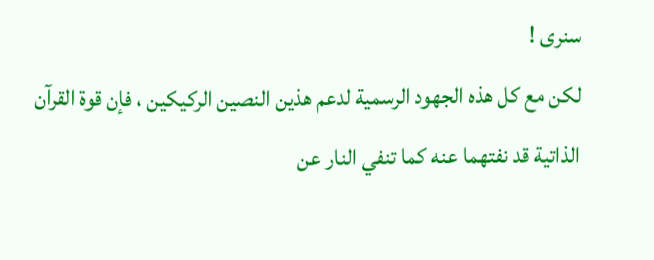سنرى !
لكن مع كل هذه الجهود الرسمية لدعم هذين النصين الركيكين ، فإن قوة القرآن
الذاتية قد نفتهما عنه كما تنفي النار عن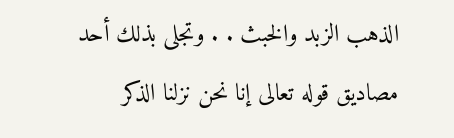الذهب الزبد والخبث . . وتجلى بذلك أحد
مصاديق قوله تعالى إنا نحن نزلنا الذكر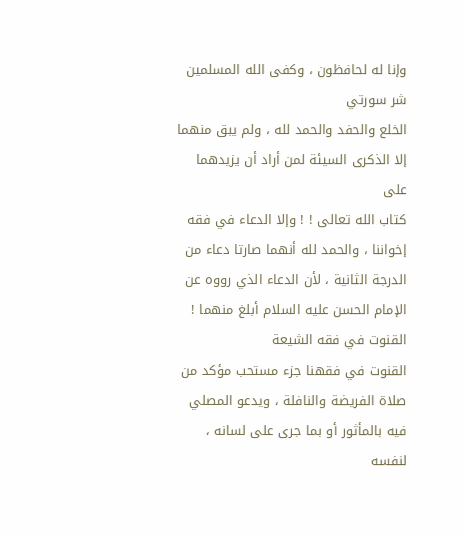وإنا له لحافظون ، وكفى الله المسلمين شر سورتي
الخلع والحفد والحمد لله ، ولم يبق منهما إلا الذكرى السيئة لمن أراد أن يزيدهما على
كتاب الله تعالى ! ! وإلا الدعاء في فقه إخواننا ، والحمد لله أنهما صارتا دعاء من
الدرجة الثانية ، لأن الدعاء الذي رووه عن الإمام الحسن عليه السلام أبلغ منهما !
القنوت في فقه الشيعة
القنوت في فقهنا جزء مستحب مؤكد من صلاة الفريضة والنافلة ، ويدعو المصلي
فيه بالمأثور أو بما جرى على لسانه ، لنفسه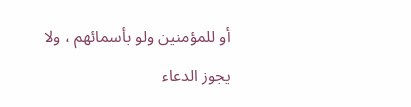أو للمؤمنين ولو بأسمائهم ، ولا يجوز الدعاء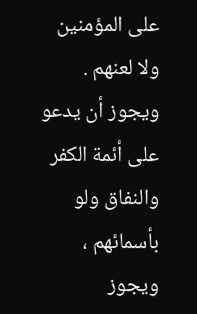على المؤمنين ولا لعنهم . ويجوز أن يدعو على أئمة الكفر والنفاق ولو بأسمائهم ، ويجوز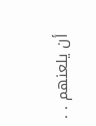أن يلعنهم . .